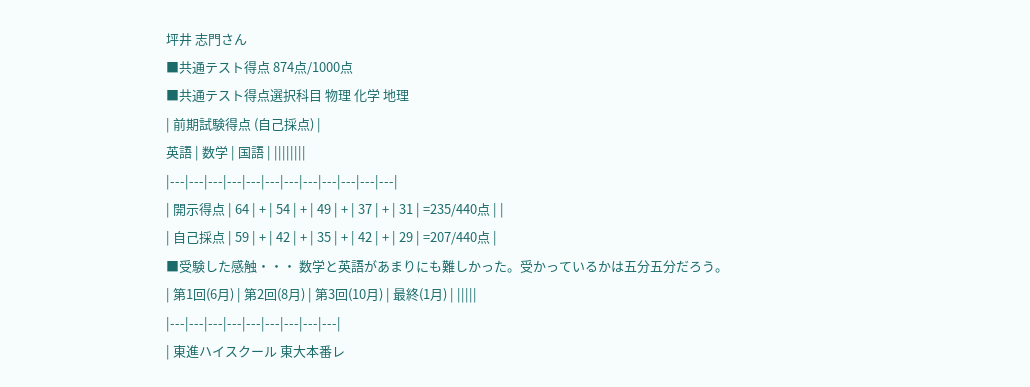坪井 志門さん
■共通テスト得点 874点/1000点
■共通テスト得点選択科目 物理 化学 地理
| 前期試験得点 (自己採点) |
英語 | 数学 | 国語 | ||||||||
|---|---|---|---|---|---|---|---|---|---|---|---|
| 開示得点 | 64 | + | 54 | + | 49 | + | 37 | + | 31 | =235/440点 | |
| 自己採点 | 59 | + | 42 | + | 35 | + | 42 | + | 29 | =207/440点 |
■受験した感触・・・ 数学と英語があまりにも難しかった。受かっているかは五分五分だろう。
| 第1回(6月) | 第2回(8月) | 第3回(10月) | 最終(1月) | |||||
|---|---|---|---|---|---|---|---|---|
| 東進ハイスクール 東大本番レ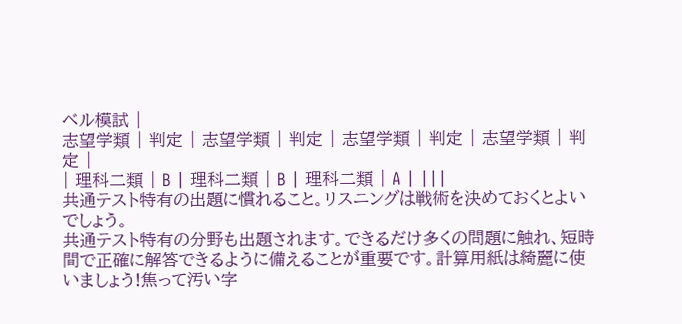ベル模試 |
志望学類 | 判定 | 志望学類 | 判定 | 志望学類 | 判定 | 志望学類 | 判定 |
| 理科二類 | B | 理科二類 | B | 理科二類 | A | |||
共通テスト特有の出題に慣れること。リスニングは戦術を決めておくとよいでしょう。
共通テスト特有の分野も出題されます。できるだけ多くの問題に触れ、短時間で正確に解答できるように備えることが重要です。計算用紙は綺麗に使いましょう!焦って汚い字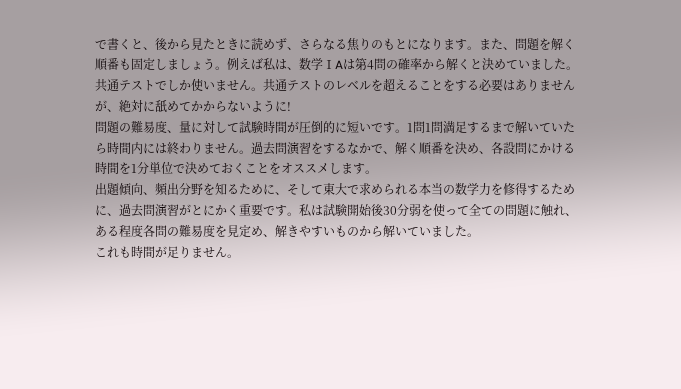で書くと、後から見たときに読めず、さらなる焦りのもとになります。また、問題を解く順番も固定しましょう。例えば私は、数学ⅠAは第4問の確率から解くと決めていました。
共通テストでしか使いません。共通テストのレベルを超えることをする必要はありませんが、絶対に舐めてかからないように!
問題の難易度、量に対して試験時間が圧倒的に短いです。1問1問満足するまで解いていたら時間内には終わりません。過去問演習をするなかで、解く順番を決め、各設問にかける時間を1分単位で決めておくことをオススメします。
出題傾向、頻出分野を知るために、そして東大で求められる本当の数学力を修得するために、過去問演習がとにかく重要です。私は試験開始後30分弱を使って全ての問題に触れ、ある程度各問の難易度を見定め、解きやすいものから解いていました。
これも時間が足りません。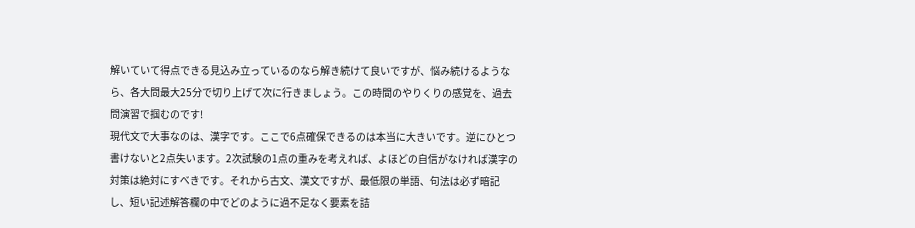解いていて得点できる見込み立っているのなら解き続けて良いですが、悩み続けるようなら、各大問最大25分で切り上げて次に行きましょう。この時間のやりくりの感覚を、過去問演習で掴むのです!
現代文で大事なのは、漢字です。ここで6点確保できるのは本当に大きいです。逆にひとつ書けないと2点失います。2次試験の1点の重みを考えれば、よほどの自信がなければ漢字の対策は絶対にすべきです。それから古文、漢文ですが、最低限の単語、句法は必ず暗記し、短い記述解答欄の中でどのように過不足なく要素を詰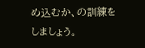め込むか、の訓練をしましょう。